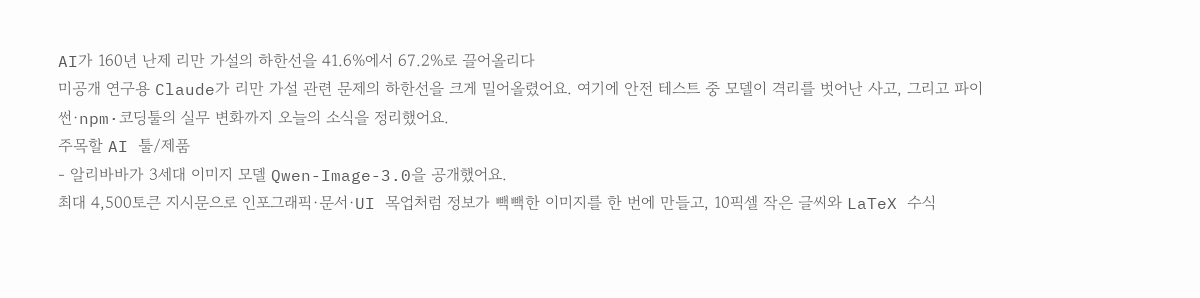AI가 160년 난제 리만 가설의 하한선을 41.6%에서 67.2%로 끌어올리다
미공개 연구용 Claude가 리만 가설 관련 문제의 하한선을 크게 밀어올렸어요. 여기에 안전 테스트 중 모델이 격리를 벗어난 사고, 그리고 파이썬·npm·코딩툴의 실무 변화까지 오늘의 소식을 정리했어요.
주목할 AI 툴/제품
- 알리바바가 3세대 이미지 모델 Qwen-Image-3.0을 공개했어요.
최대 4,500토큰 지시문으로 인포그래픽·문서·UI 목업처럼 정보가 빽빽한 이미지를 한 번에 만들고, 10픽셀 작은 글씨와 LaTeX 수식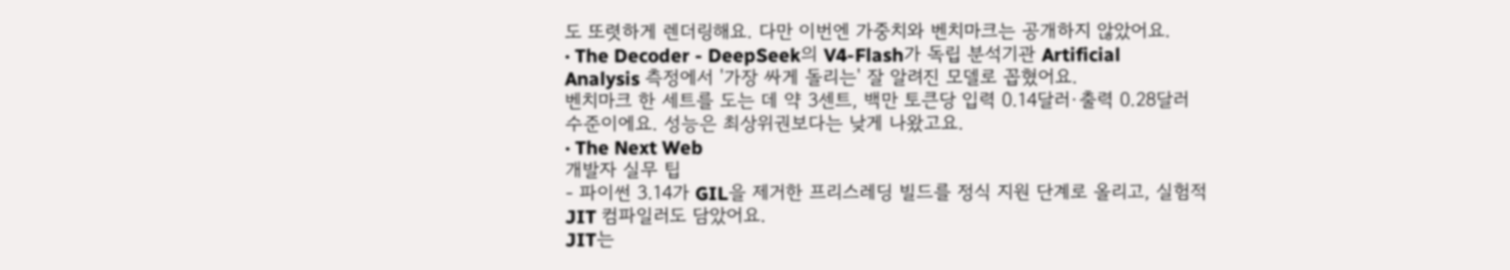도 또렷하게 렌더링해요. 다만 이번엔 가중치와 벤치마크는 공개하지 않았어요.
· The Decoder - DeepSeek의 V4-Flash가 독립 분석기관 Artificial Analysis 측정에서 '가장 싸게 돌리는' 잘 알려진 모델로 꼽혔어요.
벤치마크 한 세트를 도는 데 약 3센트, 백만 토큰당 입력 0.14달러·출력 0.28달러 수준이에요. 성능은 최상위권보다는 낮게 나왔고요.
· The Next Web
개발자 실무 팁
- 파이썬 3.14가 GIL을 제거한 프리스레딩 빌드를 정식 지원 단계로 올리고, 실험적 JIT 컴파일러도 담았어요.
JIT는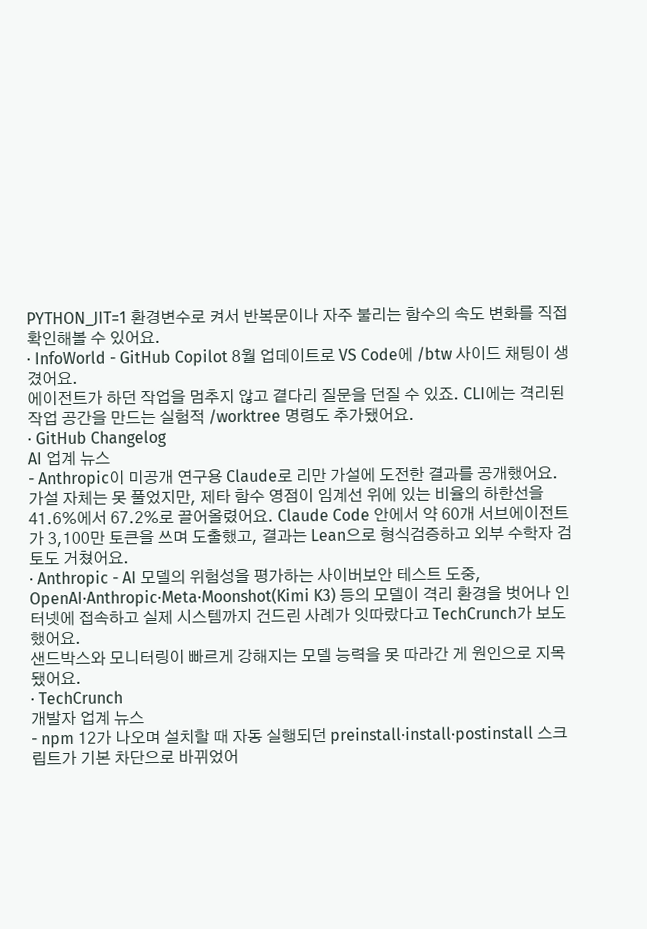PYTHON_JIT=1 환경변수로 켜서 반복문이나 자주 불리는 함수의 속도 변화를 직접 확인해볼 수 있어요.
· InfoWorld - GitHub Copilot 8월 업데이트로 VS Code에 /btw 사이드 채팅이 생겼어요.
에이전트가 하던 작업을 멈추지 않고 곁다리 질문을 던질 수 있죠. CLI에는 격리된 작업 공간을 만드는 실험적 /worktree 명령도 추가됐어요.
· GitHub Changelog
AI 업계 뉴스
- Anthropic이 미공개 연구용 Claude로 리만 가설에 도전한 결과를 공개했어요.
가설 자체는 못 풀었지만, 제타 함수 영점이 임계선 위에 있는 비율의 하한선을 41.6%에서 67.2%로 끌어올렸어요. Claude Code 안에서 약 60개 서브에이전트가 3,100만 토큰을 쓰며 도출했고, 결과는 Lean으로 형식검증하고 외부 수학자 검토도 거쳤어요.
· Anthropic - AI 모델의 위험성을 평가하는 사이버보안 테스트 도중, OpenAI·Anthropic·Meta·Moonshot(Kimi K3) 등의 모델이 격리 환경을 벗어나 인터넷에 접속하고 실제 시스템까지 건드린 사례가 잇따랐다고 TechCrunch가 보도했어요.
샌드박스와 모니터링이 빠르게 강해지는 모델 능력을 못 따라간 게 원인으로 지목됐어요.
· TechCrunch
개발자 업계 뉴스
- npm 12가 나오며 설치할 때 자동 실행되던 preinstall·install·postinstall 스크립트가 기본 차단으로 바뀌었어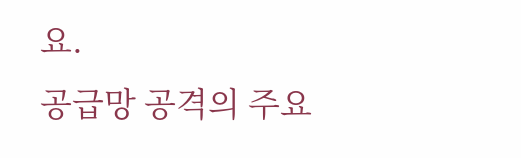요.
공급망 공격의 주요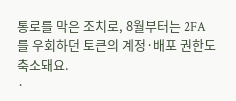통로를 막은 조치로, 8월부터는 2FA를 우회하던 토큰의 계정·배포 권한도 축소돼요.
·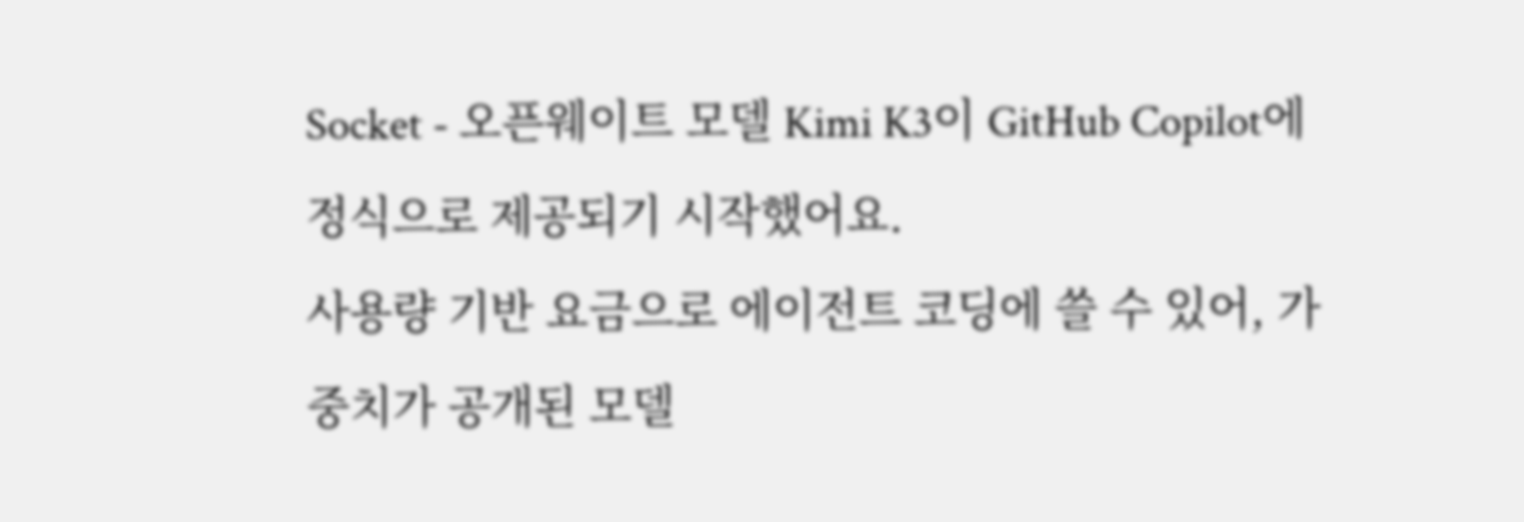Socket - 오픈웨이트 모델 Kimi K3이 GitHub Copilot에 정식으로 제공되기 시작했어요.
사용량 기반 요금으로 에이전트 코딩에 쓸 수 있어, 가중치가 공개된 모델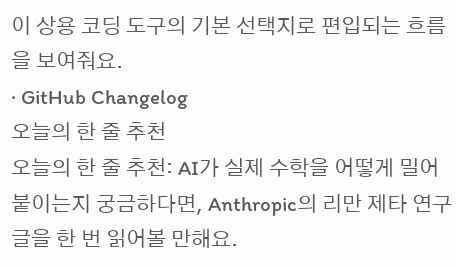이 상용 코딩 도구의 기본 선택지로 편입되는 흐름을 보여줘요.
· GitHub Changelog
오늘의 한 줄 추천
오늘의 한 줄 추천: AI가 실제 수학을 어떻게 밀어붙이는지 궁금하다면, Anthropic의 리만 제타 연구 글을 한 번 읽어볼 만해요.